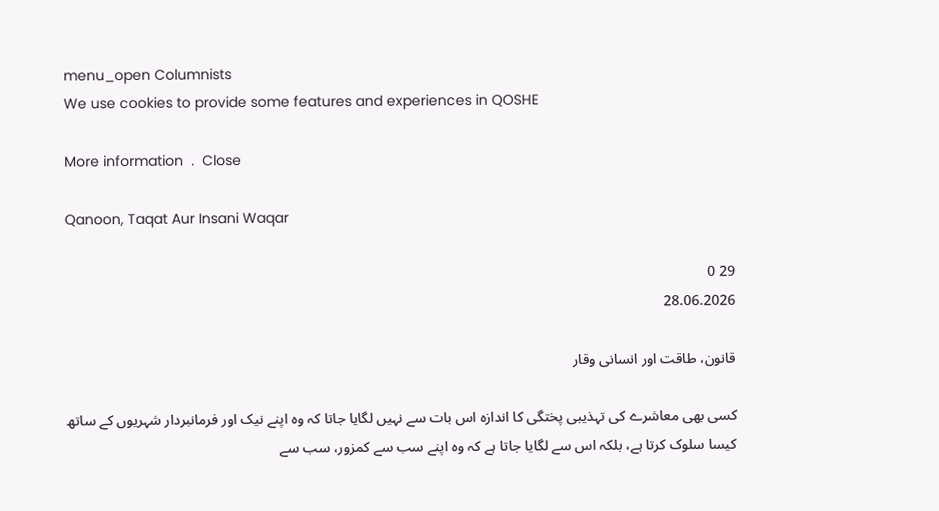menu_open Columnists
We use cookies to provide some features and experiences in QOSHE

More information  .  Close

Qanoon, Taqat Aur Insani Waqar

29 0
28.06.2026

قانون، طاقت اور انسانی وقار

کسی بھی معاشرے کی تہذیبی پختگی کا اندازہ اس بات سے نہیں لگایا جاتا کہ وہ اپنے نیک اور فرمانبردار شہریوں کے ساتھ کیسا سلوک کرتا ہے، بلکہ اس سے لگایا جاتا ہے کہ وہ اپنے سب سے کمزور، سب سے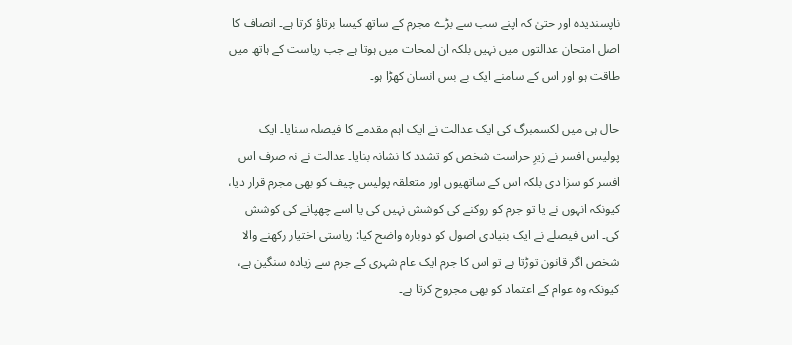ناپسندیدہ اور حتیٰ کہ اپنے سب سے بڑے مجرم کے ساتھ کیسا برتاؤ کرتا ہے۔ انصاف کا اصل امتحان عدالتوں میں نہیں بلکہ ان لمحات میں ہوتا ہے جب ریاست کے ہاتھ میں طاقت ہو اور اس کے سامنے ایک بے بس انسان کھڑا ہو۔

حال ہی میں لکسمبرگ کی ایک عدالت نے ایک اہم مقدمے کا فیصلہ سنایا۔ ایک پولیس افسر نے زیرِ حراست شخص کو تشدد کا نشانہ بنایا۔ عدالت نے نہ صرف اس افسر کو سزا دی بلکہ اس کے ساتھیوں اور متعلقہ پولیس چیف کو بھی مجرم قرار دیا، کیونکہ انہوں نے یا تو جرم کو روکنے کی کوشش نہیں کی یا اسے چھپانے کی کوشش کی۔ اس فیصلے نے ایک بنیادی اصول کو دوبارہ واضح کیا: ریاستی اختیار رکھنے والا شخص اگر قانون توڑتا ہے تو اس کا جرم ایک عام شہری کے جرم سے زیادہ سنگین ہے، کیونکہ وہ عوام کے اعتماد کو بھی مجروح کرتا ہے۔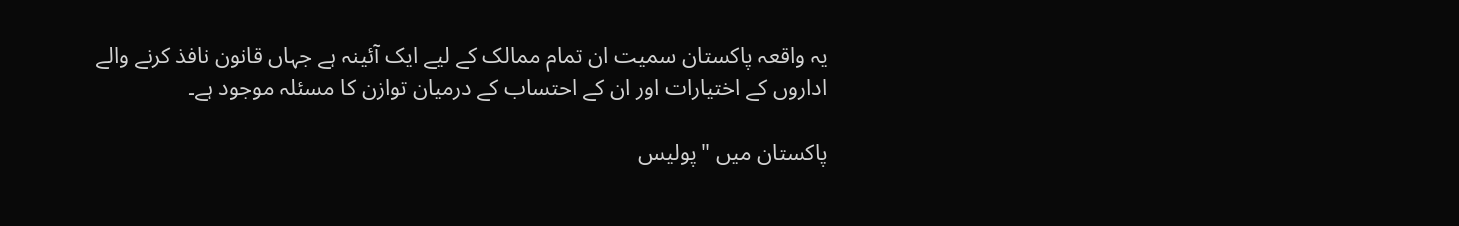یہ واقعہ پاکستان سمیت ان تمام ممالک کے لیے ایک آئینہ ہے جہاں قانون نافذ کرنے والے اداروں کے اختیارات اور ان کے احتساب کے درمیان توازن کا مسئلہ موجود ہے۔

پاکستان میں "پولیس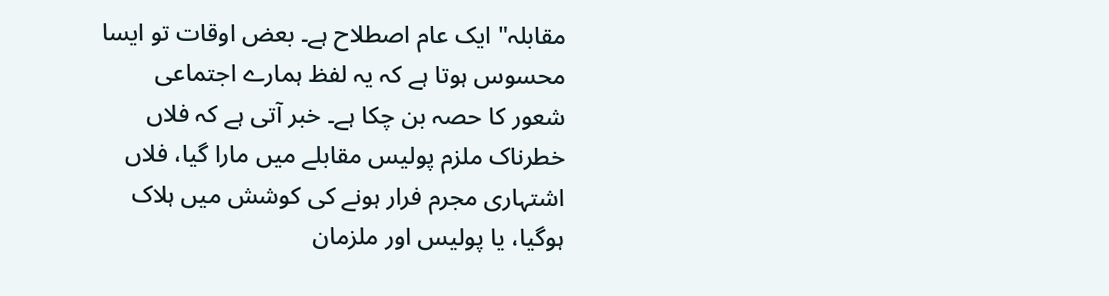مقابلہ" ایک عام اصطلاح ہے۔ بعض اوقات تو ایسا محسوس ہوتا ہے کہ یہ لفظ ہمارے اجتماعی شعور کا حصہ بن چکا ہے۔ خبر آتی ہے کہ فلاں خطرناک ملزم پولیس مقابلے میں مارا گیا، فلاں اشتہاری مجرم فرار ہونے کی کوشش میں ہلاک ہوگیا، یا پولیس اور ملزمان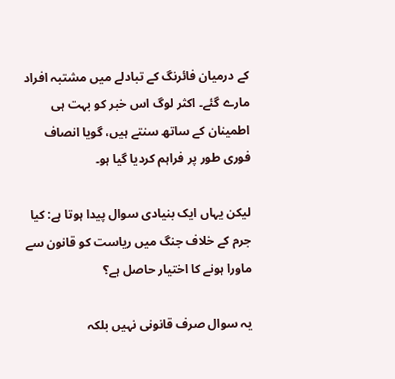کے درمیان فائرنگ کے تبادلے میں مشتبہ افراد مارے گئے۔ اکثر لوگ اس خبر کو بہت ہی اطمینان کے ساتھ سنتے ہیں، گویا انصاف فوری طور پر فراہم کردیا گیا ہو۔

لیکن یہاں ایک بنیادی سوال پیدا ہوتا ہے: کیا جرم کے خلاف جنگ میں ریاست کو قانون سے ماورا ہونے کا اختیار حاصل ہے؟

یہ سوال صرف قانونی نہیں بلکہ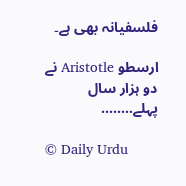فلسفیانہ بھی ہے۔

ارسطو Aristotle نے دو ہزار سال پہلے........

© Daily Urdu